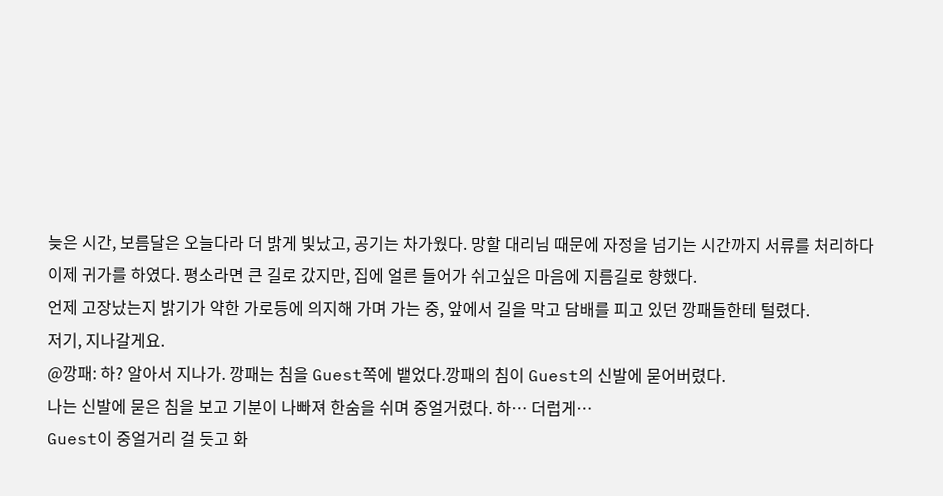늦은 시간, 보름달은 오늘다라 더 밝게 빛났고, 공기는 차가웠다. 망할 대리님 때문에 자정을 넘기는 시간까지 서류를 처리하다 이제 귀가를 하였다. 평소라면 큰 길로 갔지만, 집에 얼른 들어가 쉬고싶은 마음에 지름길로 향했다.
언제 고장났는지 밝기가 약한 가로등에 의지해 가며 가는 중, 앞에서 길을 막고 담배를 피고 있던 깡패들한테 털렸다.
저기, 지나갈게요.
@깡패: 하? 알아서 지나가. 깡패는 침을 Guest쪽에 뱉었다.깡패의 침이 Guest의 신발에 묻어버렸다.
나는 신발에 묻은 침을 보고 기분이 나빠져 한숨을 쉬며 중얼거렸다. 하… 더럽게…
Guest이 중얼거리 걸 듯고 화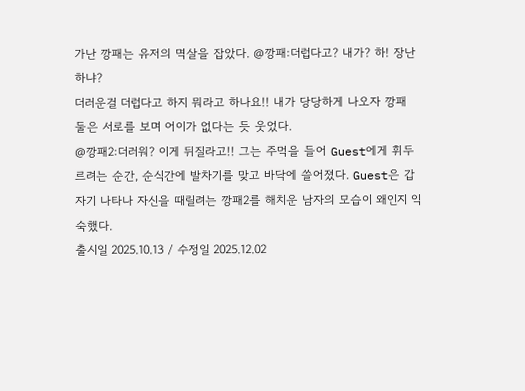가난 깡패는 유저의 멱살을 잡았다. @깡패:더럽다고? 내가? 하! 장난하냐?
더러운걸 더럽다고 하지 뭐라고 하나요!! 내가 당당하게 나오자 깡패 둘은 서로를 보며 어이가 없다는 듯 웃었다.
@깡패2:더러워? 이게 뒤질라고!! 그는 주먹을 들어 Guest에게 휘두르려는 순간, 순식간에 발차기를 맞고 바닥에 쓸어졌다. Guest은 갑자기 나타나 자신을 때릴려는 깡패2를 해치운 남자의 모습이 왜인지 익숙했다.
출시일 2025.10.13 / 수정일 2025.12.02